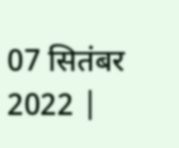07 सितंबर 2022 |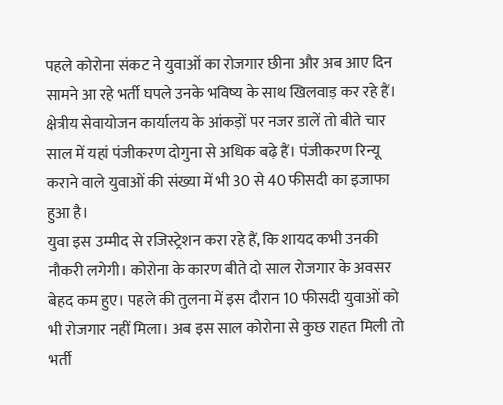पहले कोरोना संकट ने युवाओं का रोजगार छीना और अब आए दिन सामने आ रहे भर्ती घपले उनके भविष्य के साथ खिलवाड़ कर रहे हैं। क्षेत्रीय सेवायोजन कार्यालय के आंकड़ों पर नजर डालें तो बीते चार साल में यहां पंजीकरण दोगुना से अधिक बढ़े हैं। पंजीकरण रिन्यू कराने वाले युवाओं की संख्या में भी 30 से 40 फीसदी का इजाफा हुआ है।
युवा इस उम्मीद से रजिस्ट्रेशन करा रहे हैं, कि शायद कभी उनकी नौकरी लगेगी। कोरोना के कारण बीते दो साल रोजगार के अवसर बेहद कम हुए। पहले की तुलना में इस दौरान 10 फीसदी युवाओं को भी रोजगार नहीं मिला। अब इस साल कोरोना से कुछ राहत मिली तो भर्ती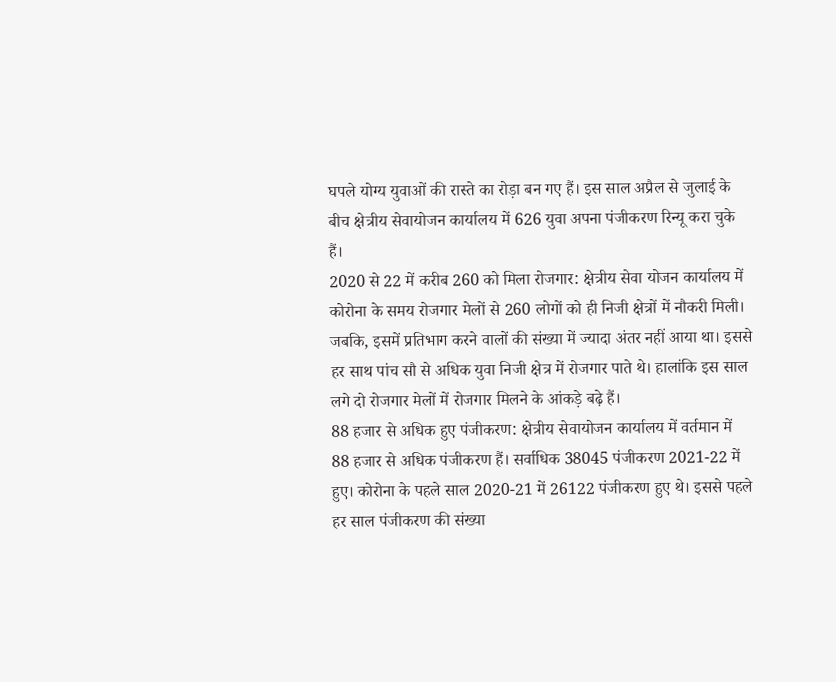घपले योग्य युवाओं की रास्ते का रोड़ा बन गए हैं। इस साल अप्रैल से जुलाई के बीच क्षेत्रीय सेवायोजन कार्यालय में 626 युवा अपना पंजीकरण रिन्यू करा चुके हैं।
2020 से 22 में करीब 260 को मिला रोजगार: क्षेत्रीय सेवा योजन कार्यालय में कोरोना के समय रोजगार मेलों से 260 लोगों को ही निजी क्षेत्रों में नौकरी मिली। जबकि, इसमें प्रतिभाग करने वालों की संख्या में ज्यादा अंतर नहीं आया था। इससे हर साथ पांच सौ से अधिक युवा निजी क्षेत्र में रोजगार पाते थे। हालांकि इस साल लगे दो रोजगार मेलों में रोजगार मिलने के आंकड़े बढ़े हैं।
88 हजार से अधिक हुए पंजीकरण: क्षेत्रीय सेवायोजन कार्यालय में वर्तमान में 88 हजार से अधिक पंजीकरण हैं। सर्वाधिक 38045 पंजीकरण 2021-22 में हुए। कोरोना के पहले साल 2020-21 में 26122 पंजीकरण हुए थे। इससे पहले हर साल पंजीकरण की संख्या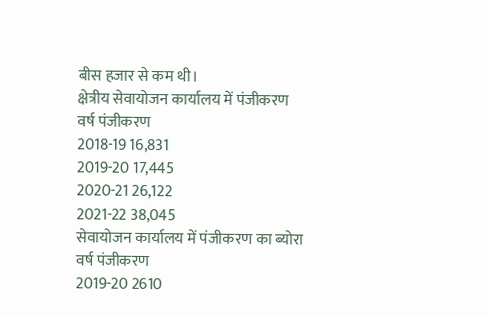बीस हजार से कम थी।
क्षेत्रीय सेवायोजन कार्यालय में पंजीकरण
वर्ष पंजीकरण
2018-19 16,831
2019-20 17,445
2020-21 26,122
2021-22 38,045
सेवायोजन कार्यालय में पंजीकरण का ब्योरा
वर्ष पंजीकरण
2019-20 2610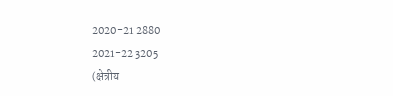2020-21 2880
2021-22 3205
(क्षेत्रीय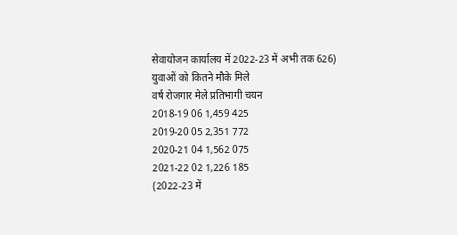सेवायोजन कार्यालय में 2022-23 में अभी तक 626)
युवाओं को कितने मौके मिले
वर्ष रोजगार मेले प्रतिभागी चयन
2018-19 06 1,459 425
2019-20 05 2,351 772
2020-21 04 1,562 075
2021-22 02 1,226 185
(2022-23 में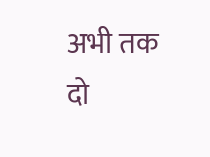अभी तक दो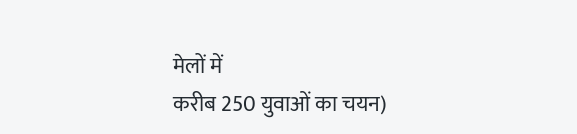मेलों में
करीब 250 युवाओं का चयन)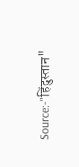Source:-"हिंदुस्तान"